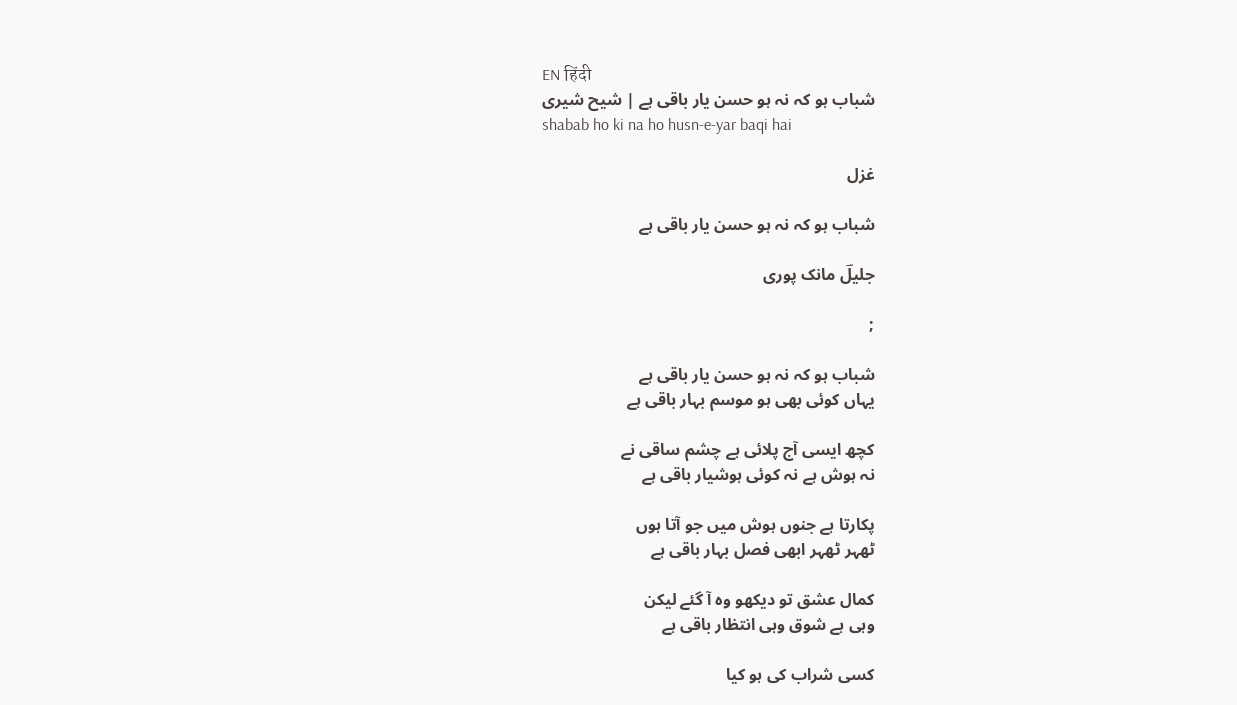EN हिंदी
شباب ہو کہ نہ ہو حسن یار باقی ہے | شیح شیری
shabab ho ki na ho husn-e-yar baqi hai

غزل

شباب ہو کہ نہ ہو حسن یار باقی ہے

جلیلؔ مانک پوری

;

شباب ہو کہ نہ ہو حسن یار باقی ہے
یہاں کوئی بھی ہو موسم بہار باقی ہے

کچھ ایسی آج پلائی ہے چشم ساقی نے
نہ ہوش ہے نہ کوئی ہوشیار باقی ہے

پکارتا ہے جنوں ہوش میں جو آتا ہوں
ٹھہر ٹھہر ابھی فصل بہار باقی ہے

کمال عشق تو دیکھو وہ آ گئے لیکن
وہی ہے شوق وہی انتظار باقی ہے

کسی شراب کی ہو کیا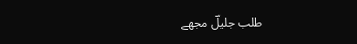طلب جلیلؔ مجھے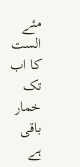مئے الست کا اب تک خمار باقی ہے